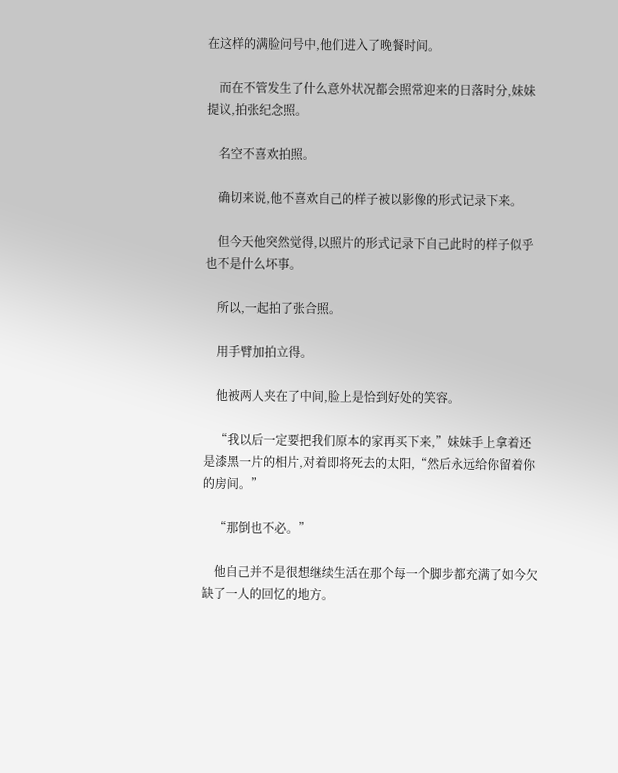在这样的满脸问号中,他们进入了晚餐时间。

    而在不管发生了什么意外状况都会照常迎来的日落时分,妹妹提议,拍张纪念照。

    名空不喜欢拍照。

    确切来说,他不喜欢自己的样子被以影像的形式记录下来。

    但今天他突然觉得,以照片的形式记录下自己此时的样子似乎也不是什么坏事。

    所以,一起拍了张合照。

    用手臂加拍立得。

    他被两人夹在了中间,脸上是恰到好处的笑容。

    “我以后一定要把我们原本的家再买下来,”妹妹手上拿着还是漆黑一片的相片,对着即将死去的太阳,“然后永远给你留着你的房间。”

    “那倒也不必。”

    他自己并不是很想继续生活在那个每一个脚步都充满了如今欠缺了一人的回忆的地方。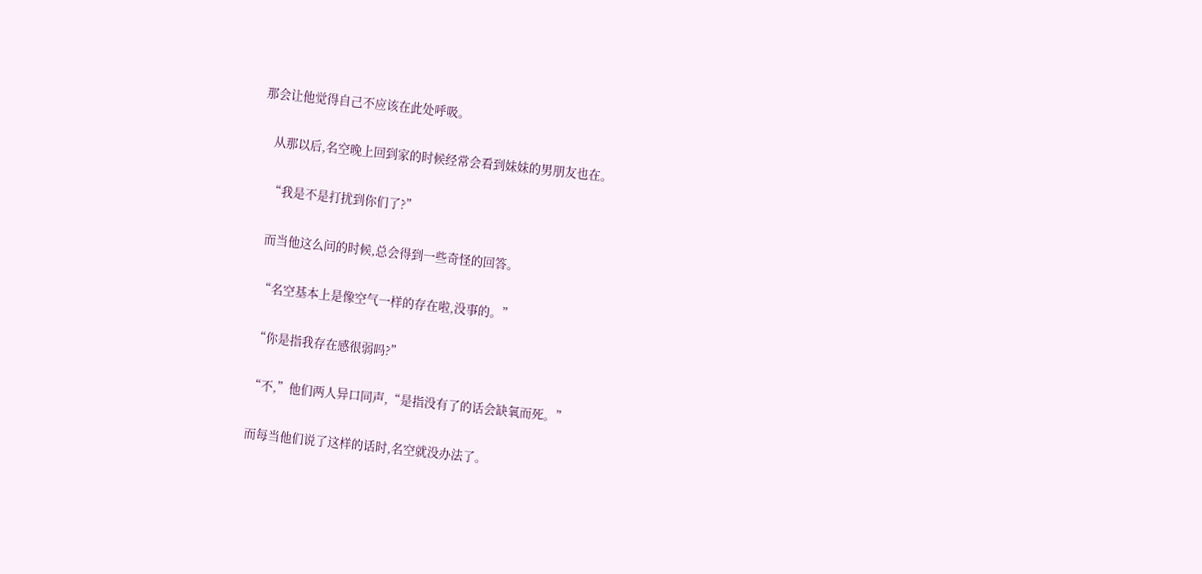那会让他觉得自己不应该在此处呼吸。

    从那以后,名空晚上回到家的时候经常会看到妹妹的男朋友也在。

    “我是不是打扰到你们了?”

    而当他这么问的时候,总会得到一些奇怪的回答。

    “名空基本上是像空气一样的存在啦,没事的。”

    “你是指我存在感很弱吗?”

    “不,”他们两人异口同声,“是指没有了的话会缺氧而死。”

    而每当他们说了这样的话时,名空就没办法了。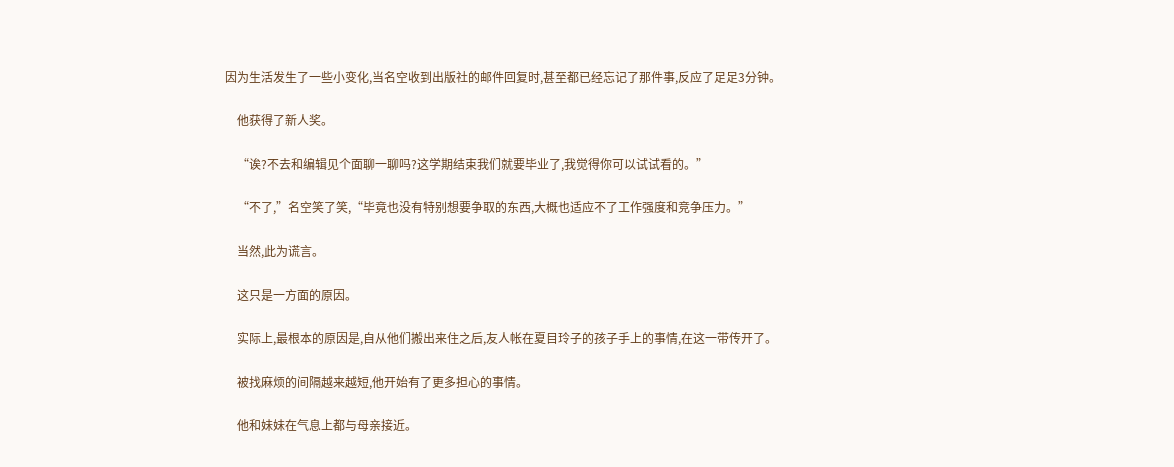因为生活发生了一些小变化,当名空收到出版社的邮件回复时,甚至都已经忘记了那件事,反应了足足3分钟。

    他获得了新人奖。

    “诶?不去和编辑见个面聊一聊吗?这学期结束我们就要毕业了,我觉得你可以试试看的。”

    “不了,”名空笑了笑,“毕竟也没有特别想要争取的东西,大概也适应不了工作强度和竞争压力。”

    当然,此为谎言。

    这只是一方面的原因。

    实际上,最根本的原因是,自从他们搬出来住之后,友人帐在夏目玲子的孩子手上的事情,在这一带传开了。

    被找麻烦的间隔越来越短,他开始有了更多担心的事情。

    他和妹妹在气息上都与母亲接近。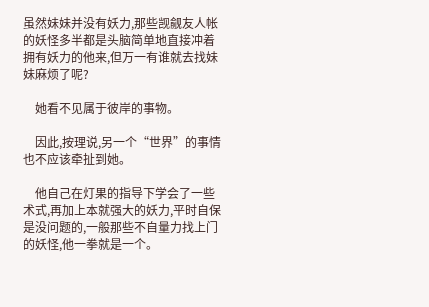虽然妹妹并没有妖力,那些觊觎友人帐的妖怪多半都是头脑简单地直接冲着拥有妖力的他来,但万一有谁就去找妹妹麻烦了呢?

    她看不见属于彼岸的事物。

    因此,按理说,另一个“世界”的事情也不应该牵扯到她。

    他自己在灯果的指导下学会了一些术式,再加上本就强大的妖力,平时自保是没问题的,一般那些不自量力找上门的妖怪,他一拳就是一个。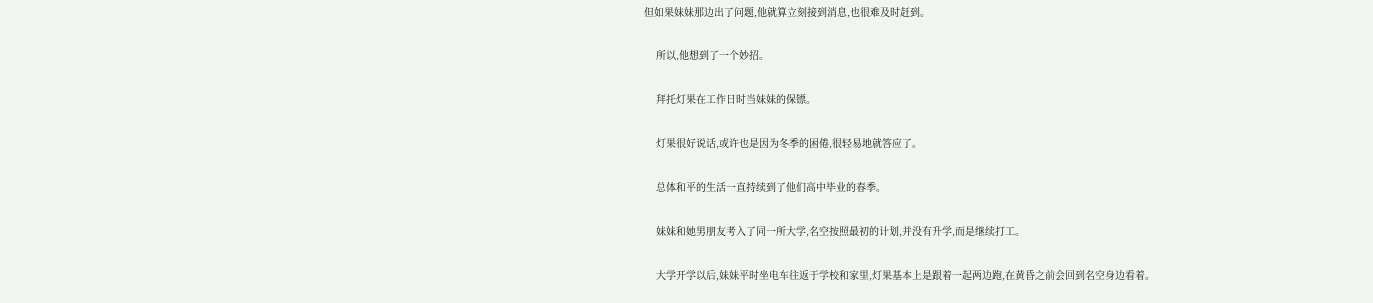但如果妹妹那边出了问题,他就算立刻接到消息,也很难及时赶到。

    所以,他想到了一个妙招。

    拜托灯果在工作日时当妹妹的保镖。

    灯果很好说话,或许也是因为冬季的困倦,很轻易地就答应了。

    总体和平的生活一直持续到了他们高中毕业的春季。

    妹妹和她男朋友考入了同一所大学,名空按照最初的计划,并没有升学,而是继续打工。

    大学开学以后,妹妹平时坐电车往返于学校和家里,灯果基本上是跟着一起两边跑,在黄昏之前会回到名空身边看着。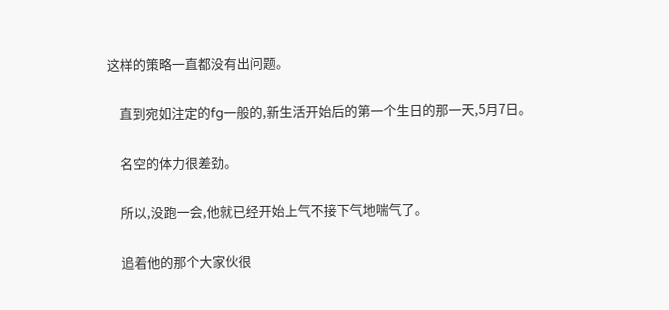这样的策略一直都没有出问题。

    直到宛如注定的fg一般的,新生活开始后的第一个生日的那一天,5月7日。

    名空的体力很差劲。

    所以,没跑一会,他就已经开始上气不接下气地喘气了。

    追着他的那个大家伙很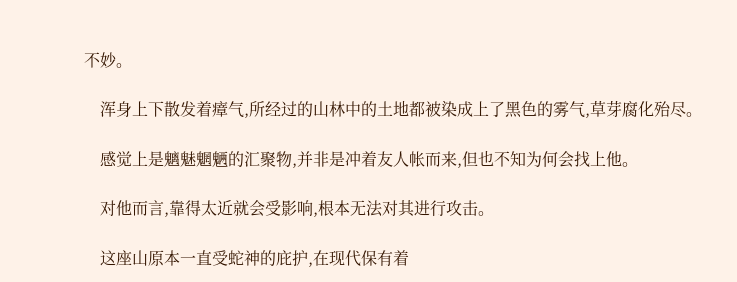不妙。

    浑身上下散发着瘴气,所经过的山林中的土地都被染成上了黑色的雾气,草芽腐化殆尽。

    感觉上是魑魅魍魉的汇聚物,并非是冲着友人帐而来,但也不知为何会找上他。

    对他而言,靠得太近就会受影响,根本无法对其进行攻击。

    这座山原本一直受蛇神的庇护,在现代保有着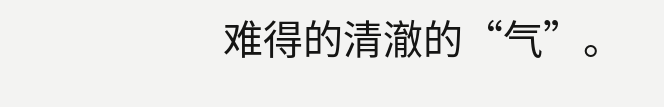难得的清澈的“气”。